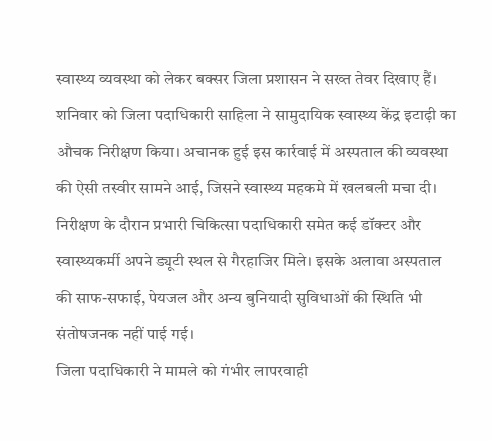स्वास्थ्य व्यवस्था को लेकर बक्सर जिला प्रशासन ने सख्त तेवर दिखाए हैं। शनिवार को जिला पदाधिकारी साहिला ने सामुदायिक स्वास्थ्य केंद्र इटाढ़ी का औचक निरीक्षण किया। अचानक हुई इस कार्रवाई में अस्पताल की व्यवस्था की ऐसी तस्वीर सामने आई, जिसने स्वास्थ्य महकमे में खलबली मचा दी।
निरीक्षण के दौरान प्रभारी चिकित्सा पदाधिकारी समेत कई डॉक्टर और स्वास्थ्यकर्मी अपने ड्यूटी स्थल से गैरहाजिर मिले। इसके अलावा अस्पताल की साफ-सफाई, पेयजल और अन्य बुनियादी सुविधाओं की स्थिति भी संतोषजनक नहीं पाई गई।
जिला पदाधिकारी ने मामले को गंभीर लापरवाही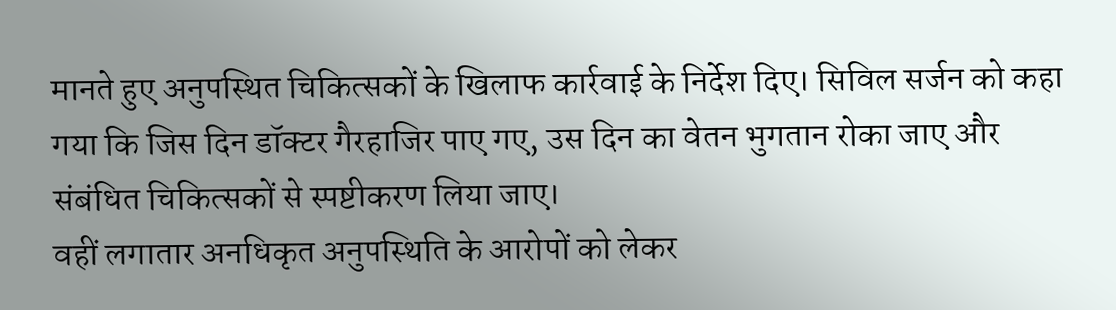मानते हुए अनुपस्थित चिकित्सकों के खिलाफ कार्रवाई के निर्देश दिए। सिविल सर्जन को कहा गया कि जिस दिन डॉक्टर गैरहाजिर पाए गए, उस दिन का वेतन भुगतान रोका जाए और संबंधित चिकित्सकों से स्पष्टीकरण लिया जाए।
वहीं लगातार अनधिकृत अनुपस्थिति के आरोपों को लेकर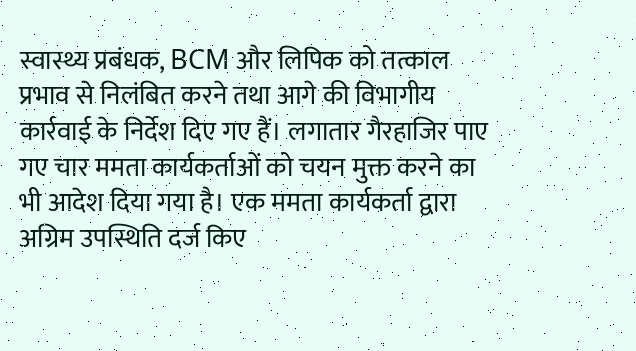स्वास्थ्य प्रबंधक, BCM और लिपिक को तत्काल प्रभाव से निलंबित करने तथा आगे की विभागीय कार्रवाई के निर्देश दिए गए हैं। लगातार गैरहाजिर पाए गए चार ममता कार्यकर्ताओं को चयन मुक्त करने का भी आदेश दिया गया है। एक ममता कार्यकर्ता द्वारा अग्रिम उपस्थिति दर्ज किए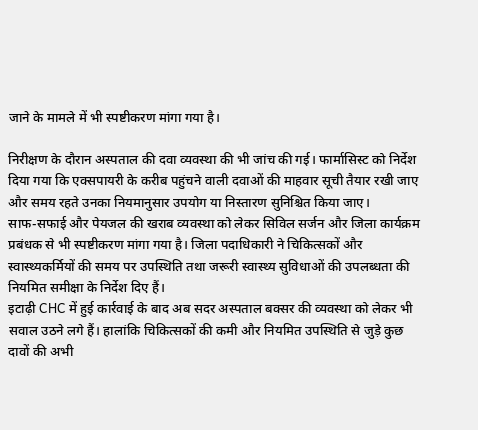जाने के मामले में भी स्पष्टीकरण मांगा गया है।

निरीक्षण के दौरान अस्पताल की दवा व्यवस्था की भी जांच की गई। फार्मासिस्ट को निर्देश दिया गया कि एक्सपायरी के करीब पहुंचने वाली दवाओं की माहवार सूची तैयार रखी जाए और समय रहते उनका नियमानुसार उपयोग या निस्तारण सुनिश्चित किया जाए।
साफ-सफाई और पेयजल की खराब व्यवस्था को लेकर सिविल सर्जन और जिला कार्यक्रम प्रबंधक से भी स्पष्टीकरण मांगा गया है। जिला पदाधिकारी ने चिकित्सकों और स्वास्थ्यकर्मियों की समय पर उपस्थिति तथा जरूरी स्वास्थ्य सुविधाओं की उपलब्धता की नियमित समीक्षा के निर्देश दिए हैं।
इटाढ़ी CHC में हुई कार्रवाई के बाद अब सदर अस्पताल बक्सर की व्यवस्था को लेकर भी सवाल उठने लगे हैं। हालांकि चिकित्सकों की कमी और नियमित उपस्थिति से जुड़े कुछ दावों की अभी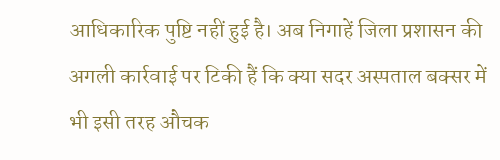आधिकारिक पुष्टि नहीं हुई है। अब निगाहें जिला प्रशासन की अगली कार्रवाई पर टिकी हैं कि क्या सदर अस्पताल बक्सर में भी इसी तरह औचक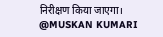निरीक्षण किया जाएगा।
@MUSKAN KUMARI